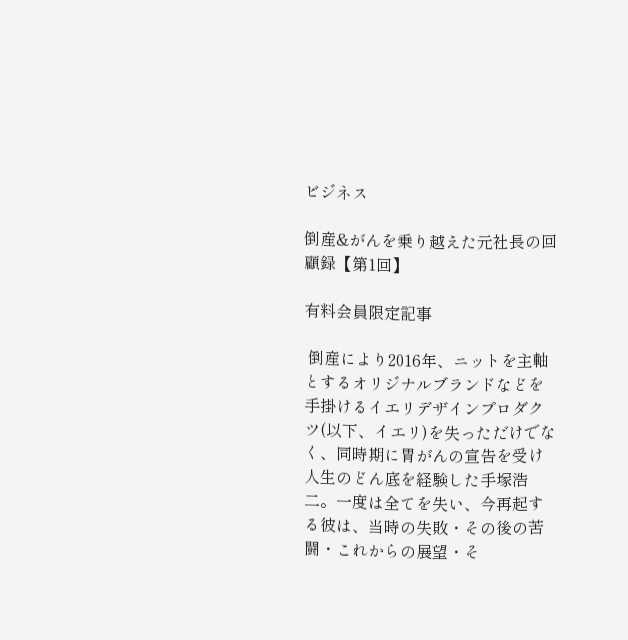ビジネス

倒産&がんを乗り越えた元社長の回顧録【第1回】

有料会員限定記事

 倒産により2016年、ニットを主軸とするオリジナルブランドなどを手掛けるイエリデザインプロダクツ(以下、イエリ)を失っただけでなく、同時期に胃がんの宣告を受け人生のどん底を経験した手塚浩二。一度は全てを失い、今再起する彼は、当時の失敗・その後の苦闘・これからの展望・そ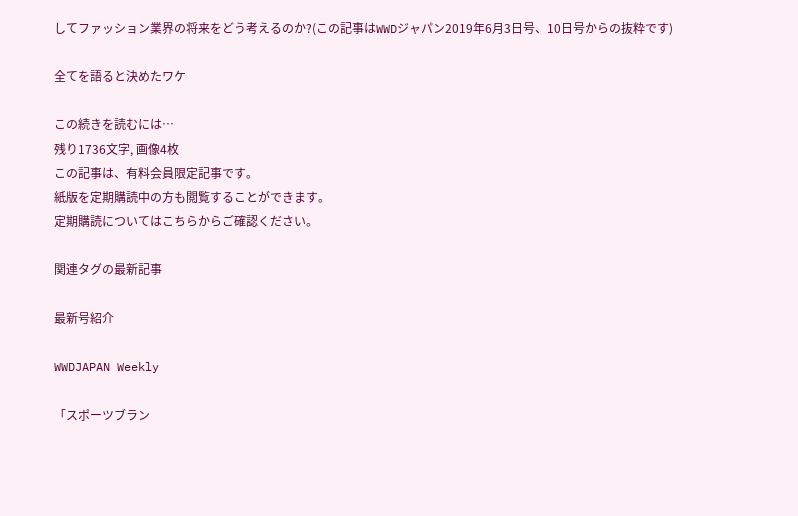してファッション業界の将来をどう考えるのか?(この記事はWWDジャパン2019年6月3日号、10日号からの抜粋です)

全てを語ると決めたワケ

この続きを読むには…
残り1736⽂字, 画像4枚
この記事は、有料会員限定記事です。
紙版を定期購読中の方も閲覧することができます。
定期購読についてはこちらからご確認ください。

関連タグの最新記事

最新号紹介

WWDJAPAN Weekly

「スポーツブラン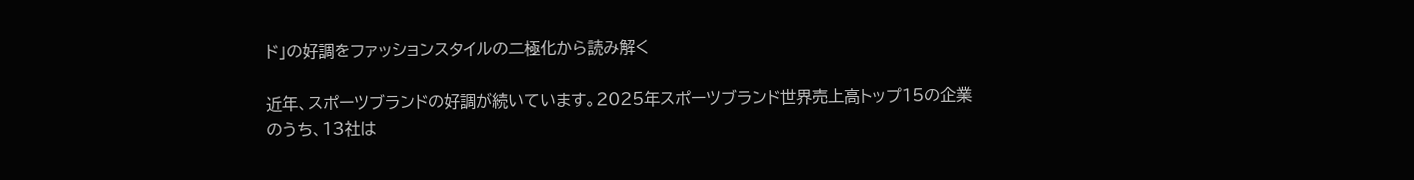ド」の好調をファッションスタイルの二極化から読み解く

近年、スポーツブランドの好調が続いています。2025年スポーツブランド世界売上高トップ15の企業のうち、13社は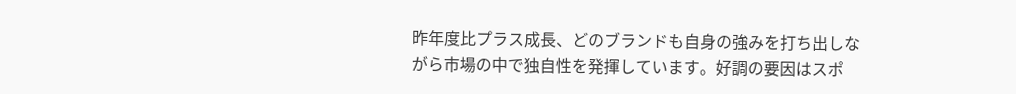昨年度比プラス成長、どのブランドも自身の強みを打ち出しながら市場の中で独自性を発揮しています。好調の要因はスポ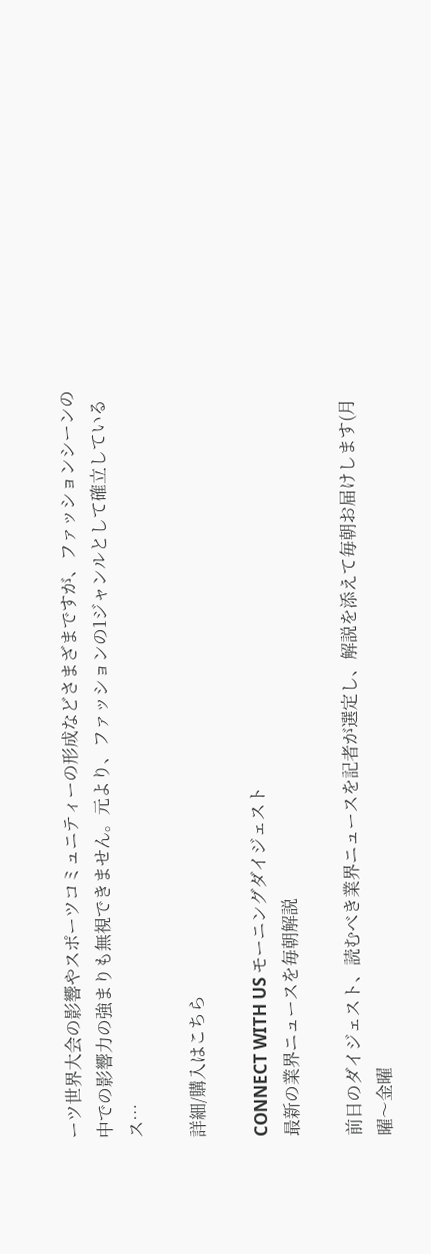ーツ世界大会の影響やスポーツコミュニティーの形成などさまざまですが、ファッションシーンの中での影響力の強まりも無視できません。元より、ファッションの1ジャンルとして確立しているス…

詳細/購入はこちら

CONNECT WITH US モーニングダイジェスト
最新の業界ニュースを毎朝解説

前日のダイジェスト、読むべき業界ニュースを記者が選定し、解説を添えて毎朝お届けします(月曜〜金曜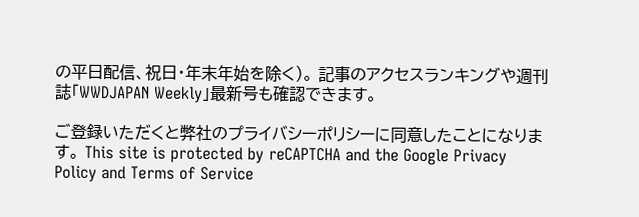の平日配信、祝日・年末年始を除く)。 記事のアクセスランキングや週刊誌「WWDJAPAN Weekly」最新号も確認できます。

ご登録いただくと弊社のプライバシーポリシーに同意したことになります。 This site is protected by reCAPTCHA and the Google Privacy Policy and Terms of Service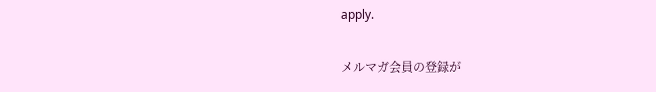apply.

メルマガ会員の登録が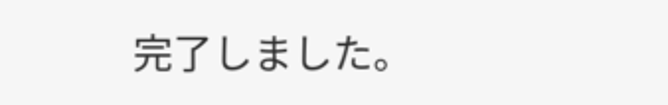完了しました。